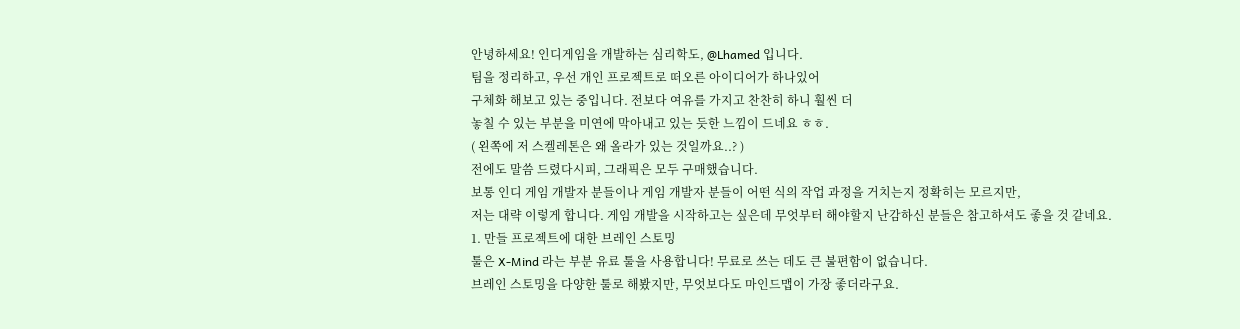안녕하세요! 인디게임을 개발하는 심리학도, @Lhamed 입니다.
팀을 정리하고, 우선 개인 프로젝트로 떠오른 아이디어가 하나있어
구체화 해보고 있는 중입니다. 전보다 여유를 가지고 찬찬히 하니 훨씬 더
놓칠 수 있는 부분을 미연에 막아내고 있는 듯한 느낌이 드네요 ㅎㅎ.
( 왼쪽에 저 스켈레톤은 왜 올라가 있는 것일까요..? )
전에도 말씀 드렸다시피, 그래픽은 모두 구매했습니다.
보통 인디 게임 개발자 분들이나 게임 개발자 분들이 어떤 식의 작업 과정을 거치는지 정확히는 모르지만,
저는 대략 이렇게 합니다. 게임 개발을 시작하고는 싶은데 무엇부터 해야할지 난감하신 분들은 참고하셔도 좋을 것 같네요.
1. 만들 프로젝트에 대한 브레인 스토밍
툴은 X-Mind 라는 부분 유료 툴을 사용합니다! 무료로 쓰는 데도 큰 불편함이 없습니다.
브레인 스토밍을 다양한 툴로 해봤지만, 무엇보다도 마인드맵이 가장 좋더라구요.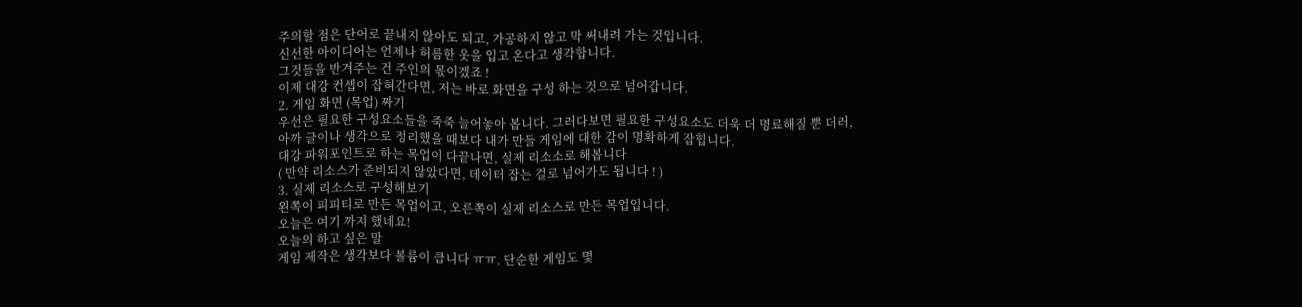주의할 점은 단어로 끝내지 않아도 되고, 가공하지 않고 막 써내려 가는 것입니다.
신선한 아이디어는 언제나 허름한 옷을 입고 온다고 생각합니다.
그것들을 반겨주는 건 주인의 몫이겠죠 !
이제 대강 컨셉이 잡혀간다면, 저는 바로 화면을 구성 하는 것으로 넘어갑니다.
2. 게임 화면 (목업) 짜기
우선은 필요한 구성요소들을 죽죽 늘어놓아 봅니다. 그러다보면 필요한 구성요소도 더욱 더 명료해질 뿐 더러,
아까 글이나 생각으로 정리했을 때보다 내가 만들 게임에 대한 감이 명확하게 잡힙니다.
대강 파워포인트로 하는 목업이 다끝나면, 실제 리소소로 해봅니다
( 만약 리소스가 준비되지 않았다면, 데이터 잡는 걸로 넘어가도 됩니다 ! )
3. 실제 리소스로 구성해보기
왼쪽이 피피티로 만든 목업이고, 오른쪽이 실제 리소스로 만든 목업입니다.
오늘은 여기 까지 했네요!
오늘의 하고 싶은 말
게임 제작은 생각보다 볼륨이 큽니다 ㅠㅠ. 단순한 게임도 몇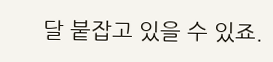달 붙잡고 있을 수 있죠.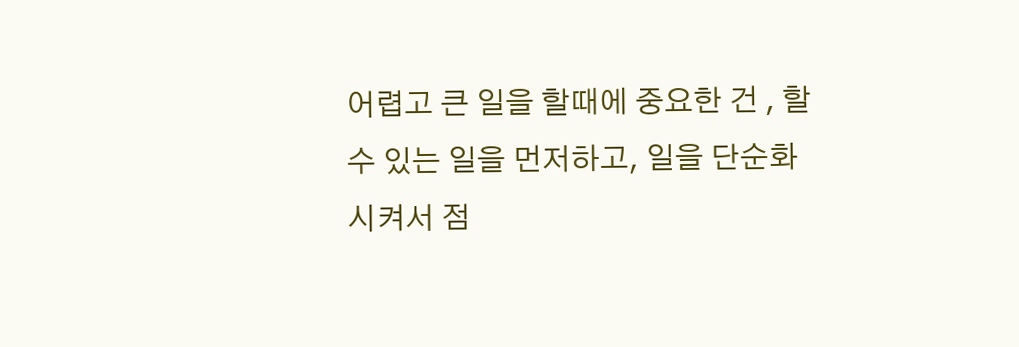어렵고 큰 일을 할때에 중요한 건 , 할 수 있는 일을 먼저하고, 일을 단순화 시켜서 점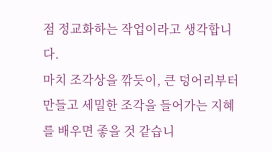점 정교화하는 작업이라고 생각합니다.
마치 조각상을 깎듯이, 큰 덩어리부터 만들고 세밀한 조각을 들어가는 지혜를 배우면 좋을 것 같습니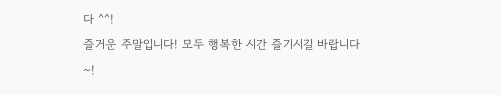다 ^^!
즐거운 주말입니다! 모두 행복한 시간 즐기시길 바랍니다~!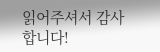읽어주셔서 감사합니다!